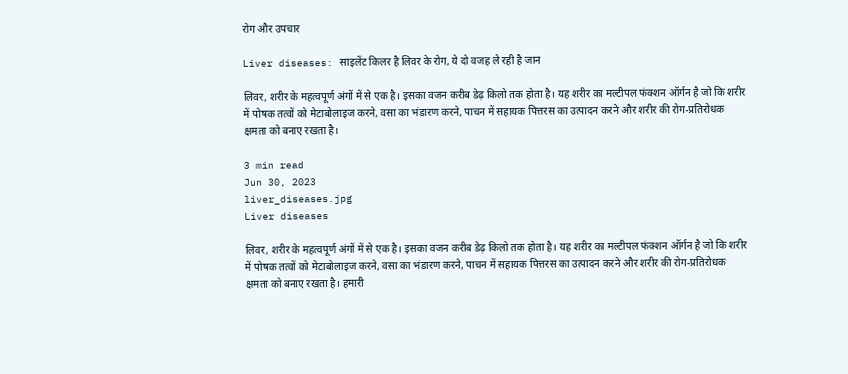रोग और उपचार

Liver diseases: साइलेंट किलर है लिवर के रोग, ये दो वजह ले रही है जान

लिवर, शरीर के महत्वपूर्ण अंगों में से एक है। इसका वजन करीब डेढ़ किलो तक होता है। यह शरीर का मल्टीपल फंक्शन ऑर्गन है जो कि शरीर में पोषक तत्वों को मेटाबोलाइज करने, वसा का भंडारण करने, पाचन में सहायक पित्तरस का उत्पादन करने और शरीर की रोग-प्रतिरोधक क्षमता को बनाए रखता है।

3 min read
Jun 30, 2023
liver_diseases.jpg
Liver diseases

लिवर, शरीर के महत्वपूर्ण अंगों में से एक है। इसका वजन करीब डेढ़ किलो तक होता है। यह शरीर का मल्टीपल फंक्शन ऑर्गन है जो कि शरीर में पोषक तत्वों को मेटाबोलाइज करने, वसा का भंडारण करने, पाचन में सहायक पित्तरस का उत्पादन करने और शरीर की रोग-प्रतिरोधक क्षमता को बनाए रखता है। हमारी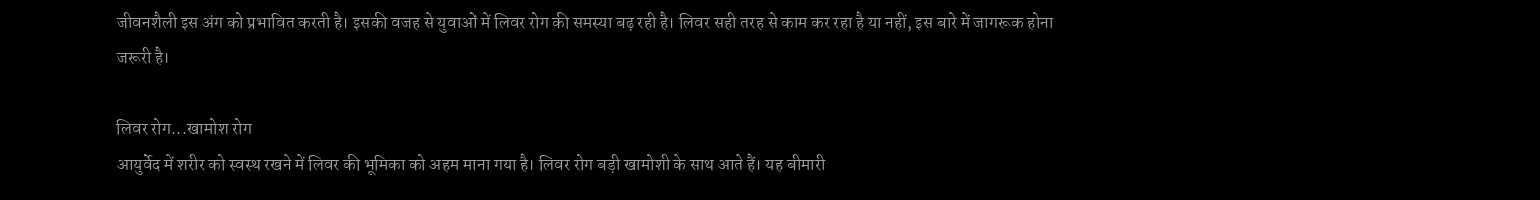जीवनशैली इस अंग को प्रभावित करती है। इसकी वजह से युवाओं में लिवर रोग की समस्या बढ़ रही है। लिवर सही तरह से काम कर रहा है या नहीं, इस बारे में जागरूक होना जरूरी है।

लिवर रोग...खामोश रोग
आयुर्वेद में शरीर को स्वस्थ रखने में लिवर की भूमिका को अहम माना गया है। लिवर रोग बड़ी खामोशी के साथ आते हैं। यह बीमारी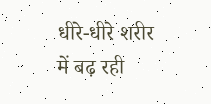धीरे-धीरे शरीर में बढ़ रही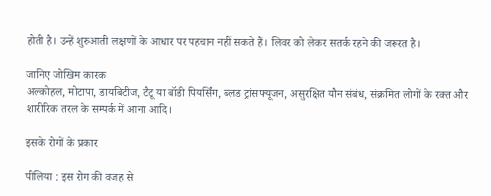होती है। उन्हें शुरुआती लक्षणों के आधार पर पहचान नहीं सकते हैं। लिवर को लेकर सतर्क रहने की जरूरत है।

जानिए जोखिम कारक
अल्कोहल, मोटापा, डायबिटीज, टैटू या बॉडी पियर्सिंग, ब्लड ट्रांसफ्यूजन, असुरक्षित यौन संबंध, संक्रमित लोगों के रक्त और शारीरिक तरल के सम्पर्क में आना आदि।

इसके रोगों के प्रकार

पीलिया : इस रोग की वजह से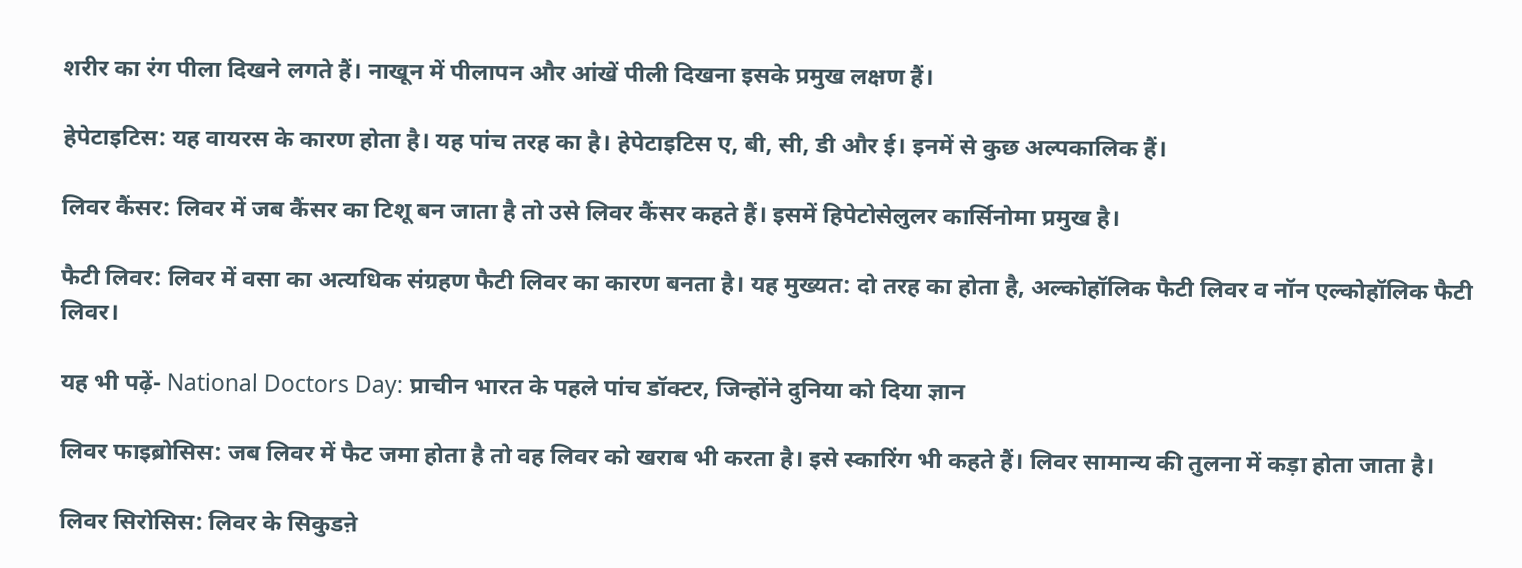शरीर का रंग पीला दिखने लगते हैं। नाखून में पीलापन और आंखें पीली दिखना इसके प्रमुख लक्षण हैं।

हेपेटाइटिस: यह वायरस के कारण होता है। यह पांच तरह का है। हेपेटाइटिस ए, बी, सी, डी और ई। इनमें से कुछ अल्पकालिक हैं।

लिवर कैंसर: लिवर में जब कैंसर का टिशू बन जाता है तो उसे लिवर कैंसर कहते हैं। इसमें हिपेटोसेलुलर कार्सिनोमा प्रमुख है।

फैटी लिवर: लिवर में वसा का अत्यधिक संग्रहण फैटी लिवर का कारण बनता है। यह मुख्यत: दो तरह का होता है, अल्कोहॉलिक फैटी लिवर व नॉन एल्कोहॉलिक फैटी लिवर।

यह भी पढ़ें- National Doctors Day: प्राचीन भारत के पहले पांच डॉक्टर, जिन्होंने दुनिया को दिया ज्ञान

लिवर फाइब्रोसिस: जब लिवर में फैट जमा होता है तो वह लिवर को खराब भी करता है। इसे स्कारिंग भी कहते हैं। लिवर सामान्य की तुलना में कड़ा होता जाता है।

लिवर सिरोसिस: लिवर के सिकुडऩे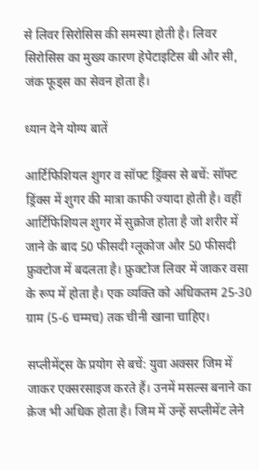से लिवर सिरोसिस की समस्या होती है। लिवर सिरोसिस का मुख्य कारण हेपेटाइटिस बी और सी, जंक फूड्स का सेवन होता है।

ध्यान देने योग्य बातें

आर्टिफिशियल शुगर व सॉफ्ट ड्रिंक्स से बचें: सॉफ्ट ड्रिंक्स में शुगर की मात्रा काफी ज्यादा होती है। वहीं आर्टिफिशियल शुगर में सुक्रोज होता है जो शरीर में जाने के बाद 50 फीसदी ग्लूकोज और 50 फीसदी फ्रुक्टोज में बदलता है। फ्रुक्टोज लिवर में जाकर वसा के रूप में होता है। एक व्यक्ति को अधिकतम 25-30 ग्राम (5-6 चम्मच) तक चीनी खाना चाहिए।

सप्लीमेंट्स के प्रयोग से बचें: युवा अक्सर जिम में जाकर एक्सरसाइज करते हैं। उनमें मसल्स बनाने का क्रेज भी अधिक होता है। जिम में उन्हें सप्लीमेंट लेने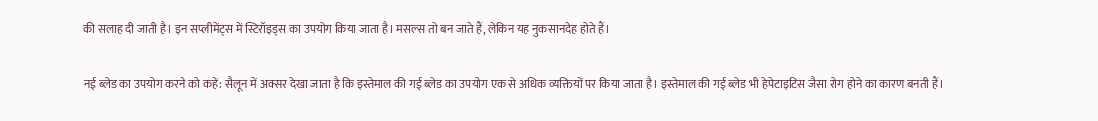की सलाह दी जाती है। इन सप्लीमेंट्स में स्टिरॉइड्स का उपयोग किया जाता है। मसल्स तो बन जाते हैं, लेकिन यह नुकसानदेह होते हैं।

नई ब्लेड का उपयोग करने को कहें: सैलून में अक्सर देखा जाता है कि इस्तेमाल की गई ब्लेड का उपयोग एक से अधिक व्यक्तियों पर किया जाता है। इस्तेमाल की गई ब्लेड भी हेपेटाइटिस जैसा रोग होने का कारण बनती हैं।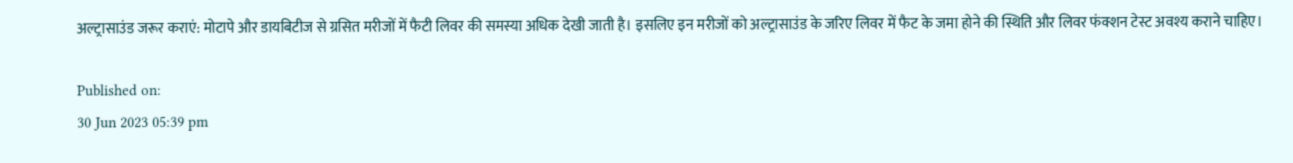अल्ट्रासाउंड जरूर कराएं: मोटापे और डायबिटीज से ग्रसित मरीजों में फैटी लिवर की समस्या अधिक देखी जाती है। इसलिए इन मरीजों को अल्ट्रासाउंड के जरिए लिवर में फैट के जमा होने की स्थिति और लिवर फंक्शन टेस्ट अवश्य कराने चाहिए।

Published on:
30 Jun 2023 05:39 pm